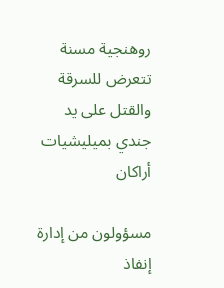روهنجية مسنة تتعرض للسرقة والقتل على يد جندي بميليشيات أراكان

مسؤولون من إدارة إنفاذ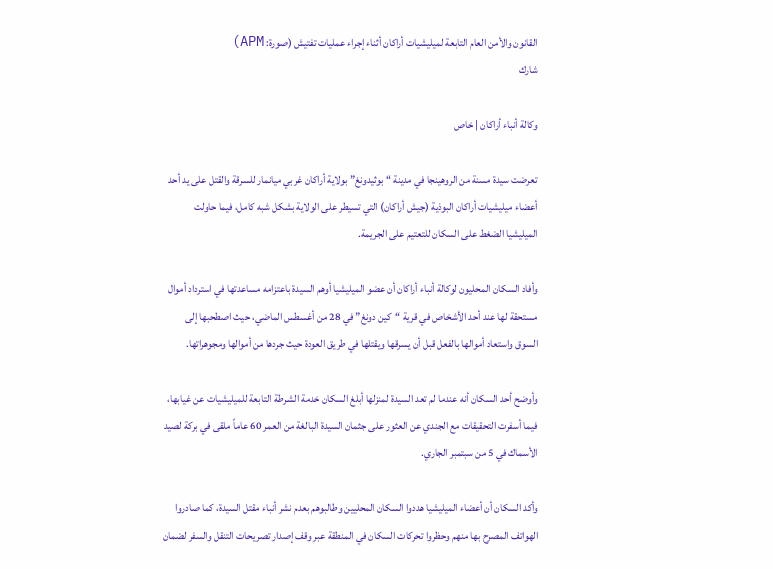القانون والأمن العام التابعة لميليشيات أراكان أثناء إجراء عمليات تفتيش (صورة: APM)
شارك

وكالة أنباء أراكان | خاص

تعرضت سيدة مسنة من الروهينجا في مدينة “بوثيدونغ” بولاية أراكان غربي ميانمار للسرقة والقتل على يد أحد أعضاء ميليشيات أراكان البوذية (جيش أراكان) التي تسيطر على الولاية بشكل شبه كامل، فيما حاولت الميليشيا الضغط على السكان للتعتيم على الجريمة.

وأفاد السكان المحليون لوكالة أنباء أراكان أن عضو الميليشيا أوهم السيدة باعتزامه مساعدتها في استرداد أموال مستحقة لها عند أحد الأشخاص في قرية “كين دونغ” في 28 من أغسطس الماضي، حيث اصطحبها إلى السوق واستعاد أموالها بالفعل قبل أن يسرقها ويقتلها في طريق العودة حيث جردها من أموالها ومجوهراتها.

وأوضح أحد السكان أنه عندما لم تعد السيدة لمنزلها أبلغ السكان خدمة الشرطة التابعة للميليشيات عن غيابها، فيما أسفرت التحقيقات مع الجندي عن العثور على جثمان السيدة البالغة من العمر 60 عاماً ملقى في بركة لصيد الأسماك في 5 من سبتمبر الجاري.

وأكد السكان أن أعضاء الميليشيا هددوا السكان المحليين وطالبوهم بعدم نشر أنباء مقتل السيدة، كما صادروا الهواتف المصرح بها منهم وحظروا تحركات السكان في المنطقة عبر وقف إصدار تصريحات التنقل والسفر لضمان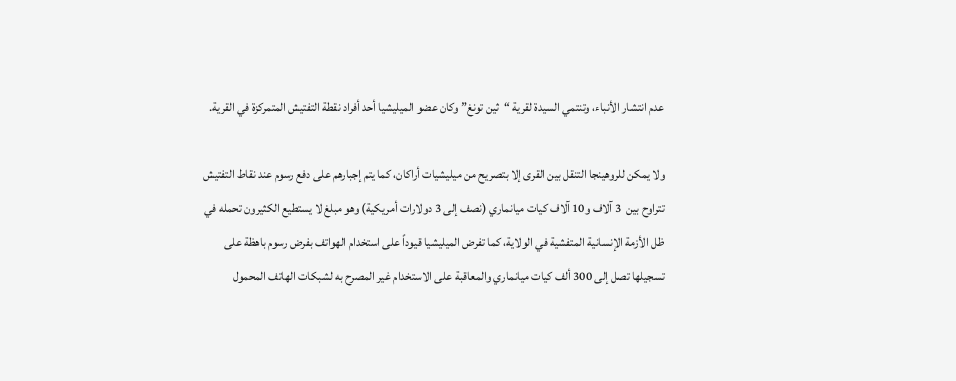عدم انتشار الأنباء، وتنتمي السيدة لقرية “ثين تونغ” وكان عضو الميليشيا أحد أفراد نقطة التفتيش المتمركزة في القرية.

ولا يمكن للروهينجا التنقل بين القرى إلا بتصريح من ميليشيات أراكان، كما يتم إجبارهم على دفع رسوم عند نقاط التفتيش تتراوح بين  3 آلاف و10 آلاف كيات ميانماري (نصف إلى 3 دولارات أمريكية) وهو مبلغ لا يستطيع الكثيرون تحمله في ظل الأزمة الإنسانية المتفشية في الولاية، كما تفرض الميليشيا قيوداً على استخدام الهواتف بفرض رسوم باهظة على تسجيلها تصل إلى 300 ألف كيات ميانماري والمعاقبة على الاستخدام غير المصرح به لشبكات الهاتف المحمول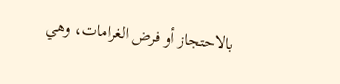بالاحتجاز أو فرض الغرامات، وهي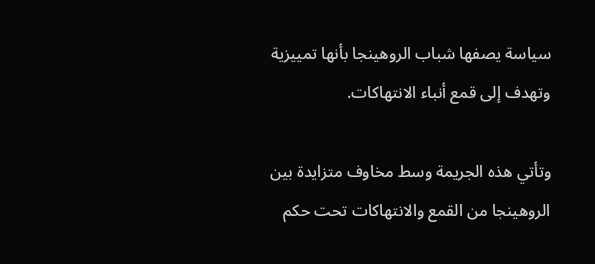سياسة يصفها شباب الروهينجا بأنها تمييزية وتهدف إلى قمع أنباء الانتهاكات.

وتأتي هذه الجريمة وسط مخاوف متزايدة بين الروهينجا من القمع والانتهاكات تحت حكم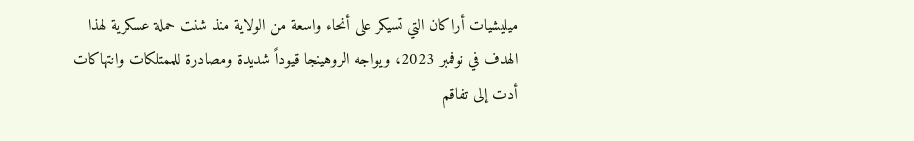ميليشيات أراكان التي تسيكر على أنحاء واسعة من الولاية منذ شنت حملة عسكرية لهذا الهدف في نوفمبر 2023، ويواجه الروهينجا قيوداً شديدة ومصادرة للممتلكات وانتهاكات أدت إلى تفاقم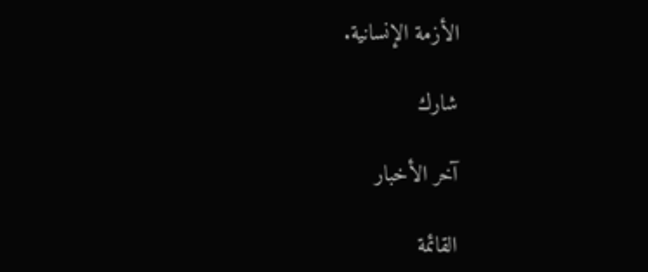الأزمة الإنسانية.

شارك

آخر الأخبار

القائمة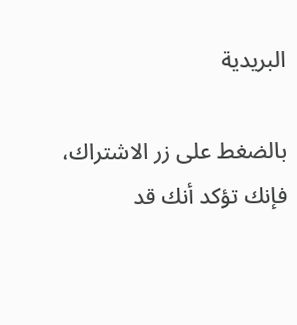البريدية

بالضغط على زر الاشتراك، فإنك تؤكد أنك قد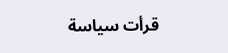قرأت سياسة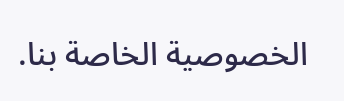الخصوصية الخاصة بنا.